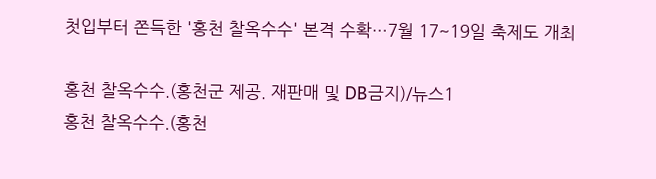첫입부터 쫀득한 '홍천 찰옥수수' 본격 수확…7월 17~19일 축제도 개최

홍천 찰옥수수.(홍천군 제공. 재판매 및 DB금지)/뉴스1
홍천 찰옥수수.(홍천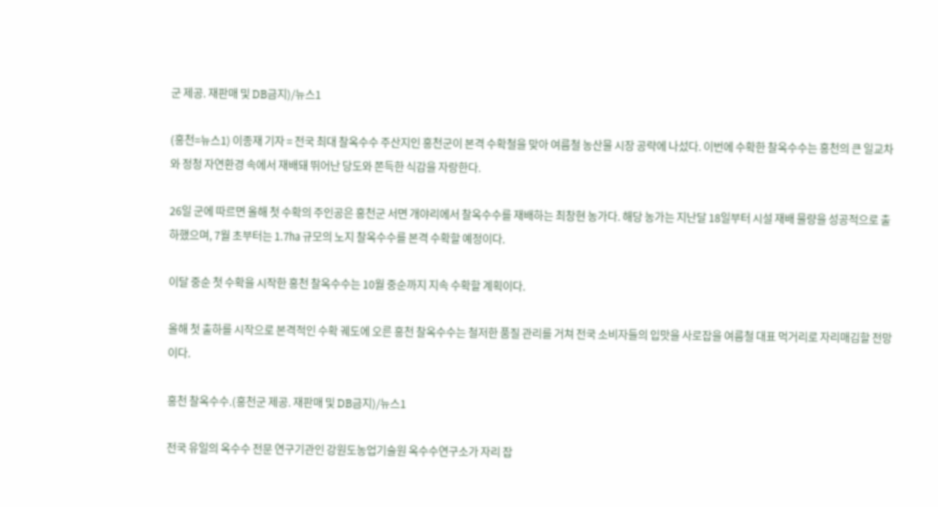군 제공. 재판매 및 DB금지)/뉴스1

(홍천=뉴스1) 이종재 기자 = 전국 최대 찰옥수수 주산지인 홍천군이 본격 수확철을 맞아 여름철 농산물 시장 공략에 나섰다. 이번에 수확한 찰옥수수는 홍천의 큰 일교차와 정청 자연환경 속에서 재배돼 뛰어난 당도와 쫀득한 식감을 자랑한다.

26일 군에 따르면 올해 첫 수확의 주인공은 홍천군 서면 개야리에서 찰옥수수를 재배하는 최창현 농가다. 해당 농가는 지난달 18일부터 시설 재배 물량을 성공적으로 출하했으며, 7월 초부터는 1.7㏊ 규모의 노지 찰옥수수를 본격 수확할 예정이다.

이달 중순 첫 수확을 시작한 홍천 찰옥수수는 10월 중순까지 지속 수확할 계획이다.

올해 첫 출하를 시작으로 본격적인 수확 궤도에 오른 홍천 찰옥수수는 철저한 품질 관리를 거쳐 전국 소비자들의 입맛을 사로잡을 여름철 대표 먹거리로 자리매김할 전망이다.

홍천 찰옥수수.(홍천군 제공. 재판매 및 DB금지)/뉴스1

전국 유일의 옥수수 전문 연구기관인 강원도농업기술원 옥수수연구소가 자리 잡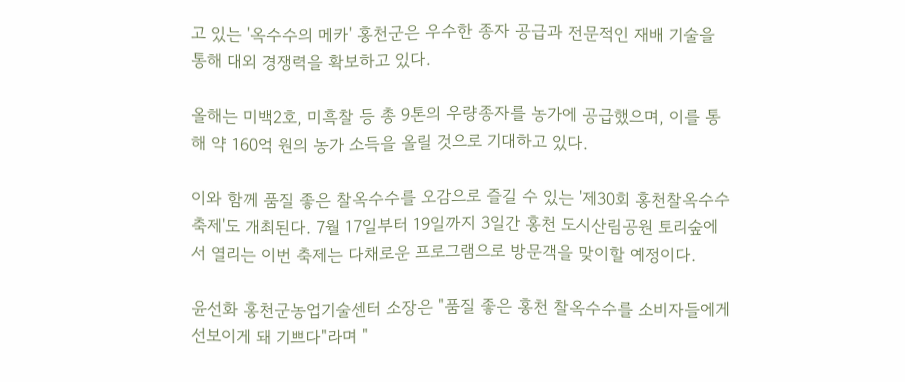고 있는 '옥수수의 메카' 홍천군은 우수한 종자 공급과 전문적인 재배 기술을 통해 대외 경쟁력을 확보하고 있다.

올해는 미백2호, 미흑찰 등 총 9톤의 우량종자를 농가에 공급했으며, 이를 통해 약 160억 원의 농가 소득을 올릴 것으로 기대하고 있다.

이와 함께 품질 좋은 찰옥수수를 오감으로 즐길 수 있는 '제30회 홍천찰옥수수축제'도 개최된다. 7월 17일부터 19일까지 3일간 홍천 도시산림공원 토리숲에서 열리는 이번 축제는 다채로운 프로그램으로 방문객을 맞이할 예정이다.

윤선화 홍천군농업기술센터 소장은 "품질 좋은 홍천 찰옥수수를 소비자들에게 선보이게 돼 기쁘다"라며 "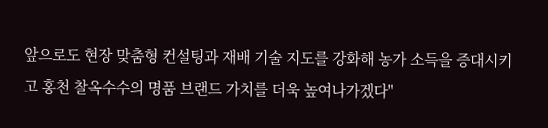앞으로도 현장 맞춤형 컨설팅과 재배 기술 지도를 강화해 농가 소득을 증대시키고 홍천 찰옥수수의 명품 브랜드 가치를 더욱 높여나가겠다"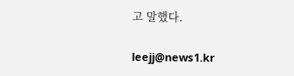고 말했다.

leejj@news1.kr